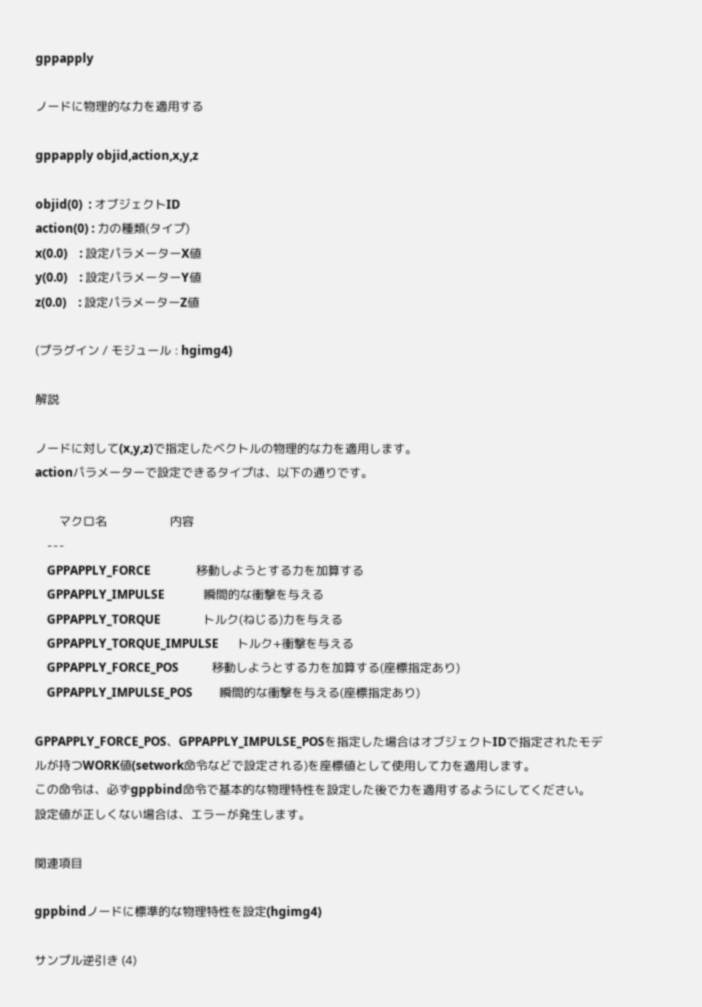gppapply

ノードに物理的な力を適用する

gppapply objid,action,x,y,z

objid(0)  : オブジェクトID
action(0) : 力の種類(タイプ)
x(0.0)    : 設定パラメーターX値
y(0.0)    : 設定パラメーターY値
z(0.0)    : 設定パラメーターZ値

(プラグイン / モジュール : hgimg4)

解説

ノードに対して(x,y,z)で指定したベクトルの物理的な力を適用します。
actionパラメーターで設定できるタイプは、以下の通りです。

        マクロ名                     内容
    ---
    GPPAPPLY_FORCE               移動しようとする力を加算する
    GPPAPPLY_IMPULSE             瞬間的な衝撃を与える
    GPPAPPLY_TORQUE              トルク(ねじる)力を与える
    GPPAPPLY_TORQUE_IMPULSE      トルク+衝撃を与える
    GPPAPPLY_FORCE_POS           移動しようとする力を加算する(座標指定あり)
    GPPAPPLY_IMPULSE_POS         瞬間的な衝撃を与える(座標指定あり)

GPPAPPLY_FORCE_POS、GPPAPPLY_IMPULSE_POSを指定した場合はオブジェクトIDで指定されたモデルが持つWORK値(setwork命令などで設定される)を座標値として使用して力を適用します。
この命令は、必ずgppbind命令で基本的な物理特性を設定した後で力を適用するようにしてください。
設定値が正しくない場合は、エラーが発生します。

関連項目

gppbindノードに標準的な物理特性を設定(hgimg4)

サンプル逆引き (4)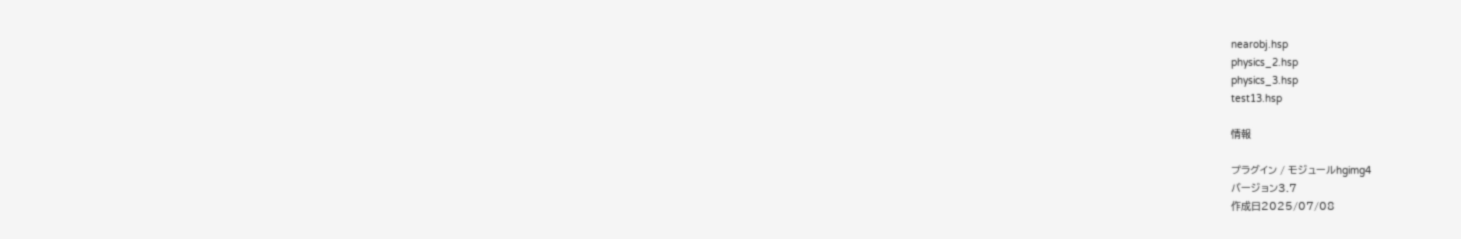nearobj.hsp
physics_2.hsp
physics_3.hsp
test13.hsp

情報

プラグイン / モジュールhgimg4
バージョン3.7
作成日2025/07/08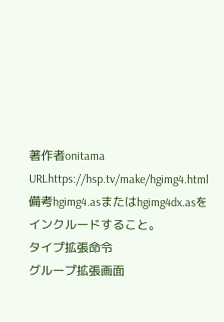著作者onitama
URLhttps://hsp.tv/make/hgimg4.html
備考hgimg4.asまたはhgimg4dx.asをインクルードすること。
タイプ拡張命令
グループ拡張画面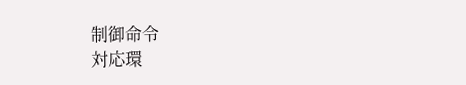制御命令
対応環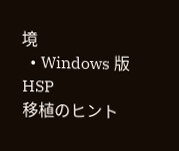境
  • Windows 版 HSP
移植のヒント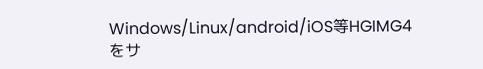Windows/Linux/android/iOS等HGIMG4をサ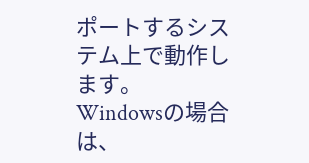ポートするシステム上で動作します。
Windowsの場合は、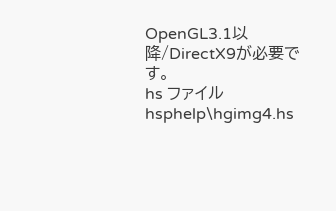OpenGL3.1以降/DirectX9が必要です。
hs ファイルhsphelp\hgimg4.hs